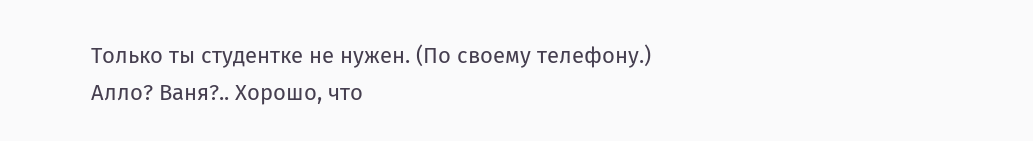Только ты студентке не нужен. (По своему телефону.) Алло? Ваня?.. Хорошо, что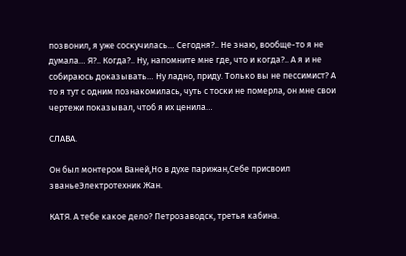позвонил, я уже соскучилась… Сегодня?.. Не знаю, вообще-то я не думала… Я?.. Когда?.. Ну, напомните мне где, что и когда?.. А я и не собираюсь доказывать… Ну ладно, приду. Только вы не пессимист? А то я тут с одним познакомилась, чуть с тоски не померла, он мне свои чертежи показывал, чтоб я их ценила…

СЛАВА.

Он был монтером Ваней,Но в духе парижан,Себе присвоил званьеЭлектротехник Жан.

КАТЯ. А тебе какое дело? Петрозаводск, третья кабина.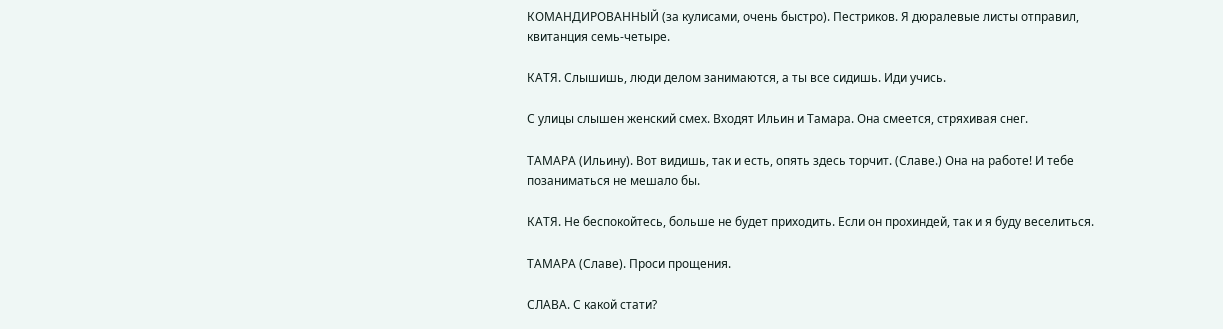КОМАНДИРОВАННЫЙ (за кулисами, очень быстро). Пестриков. Я дюралевые листы отправил, квитанция семь-четыре.

КАТЯ. Слышишь, люди делом занимаются, а ты все сидишь. Иди учись.

С улицы слышен женский смех. Входят Ильин и Тамара. Она смеется, стряхивая снег.

ТАМАРА (Ильину). Вот видишь, так и есть, опять здесь торчит. (Славе.) Она на работе! И тебе позаниматься не мешало бы.

КАТЯ. Не беспокойтесь, больше не будет приходить. Если он прохиндей, так и я буду веселиться.

ТАМАРА (Славе). Проси прощения.

СЛАВА. С какой стати?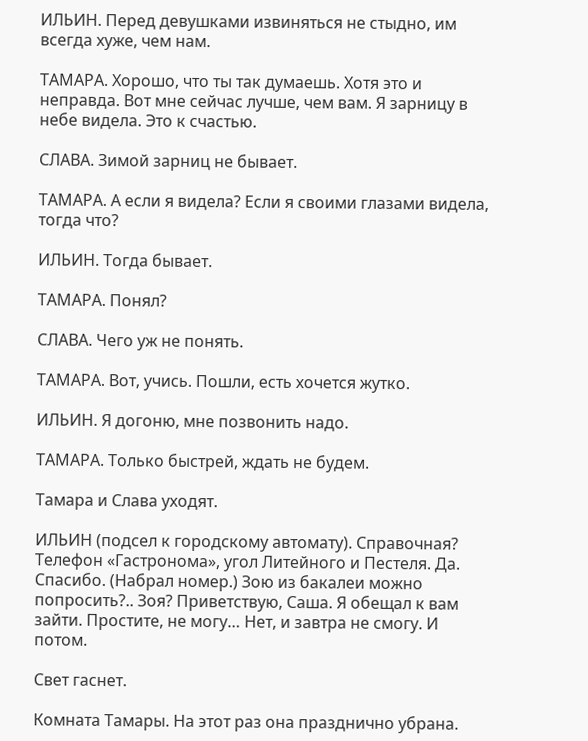ИЛЬИН. Перед девушками извиняться не стыдно, им всегда хуже, чем нам.

ТАМАРА. Хорошо, что ты так думаешь. Хотя это и неправда. Вот мне сейчас лучше, чем вам. Я зарницу в небе видела. Это к счастью.

СЛАВА. Зимой зарниц не бывает.

ТАМАРА. А если я видела? Если я своими глазами видела, тогда что?

ИЛЬИН. Тогда бывает.

ТАМАРА. Понял?

СЛАВА. Чего уж не понять.

ТАМАРА. Вот, учись. Пошли, есть хочется жутко.

ИЛЬИН. Я догоню, мне позвонить надо.

ТАМАРА. Только быстрей, ждать не будем.

Тамара и Слава уходят.

ИЛЬИН (подсел к городскому автомату). Справочная? Телефон «Гастронома», угол Литейного и Пестеля. Да. Спасибо. (Набрал номер.) Зою из бакалеи можно попросить?.. Зоя? Приветствую, Саша. Я обещал к вам зайти. Простите, не могу… Нет, и завтра не смогу. И потом.

Свет гаснет.

Комната Тамары. На этот раз она празднично убрана.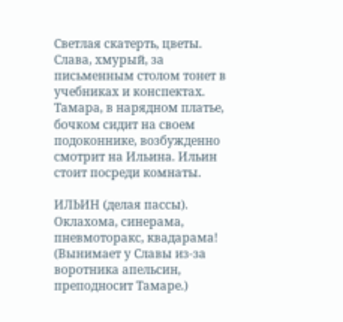Светлая скатерть, цветы. Слава, хмурый, за письменным столом тонет в учебниках и конспектах. Тамара, в нарядном платье, бочком сидит на своем подоконнике, возбужденно смотрит на Ильина. Ильин стоит посреди комнаты.

ИЛЬИН (делая пассы). Оклахома, синерама, пневмоторакс, квадарама! (Вынимает у Славы из-за воротника апельсин, преподносит Тамаре.)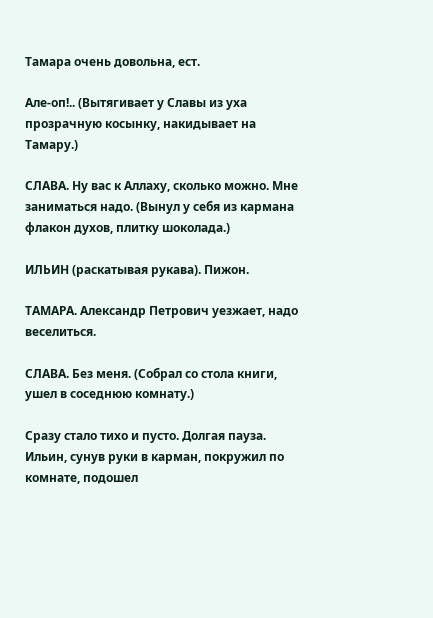Тамара очень довольна, ест.

Але-оп!.. (Вытягивает у Славы из уха прозрачную косынку, накидывает на Тамару.)

СЛАВА. Ну вас к Аллаху, сколько можно. Мне заниматься надо. (Вынул у себя из кармана флакон духов, плитку шоколада.)

ИЛЬИН (раскатывая рукава). Пижон.

ТАМАРА. Александр Петрович уезжает, надо веселиться.

СЛАВА. Без меня. (Собрал со стола книги, ушел в соседнюю комнату.)

Сразу стало тихо и пусто. Долгая пауза. Ильин, сунув руки в карман, покружил по комнате, подошел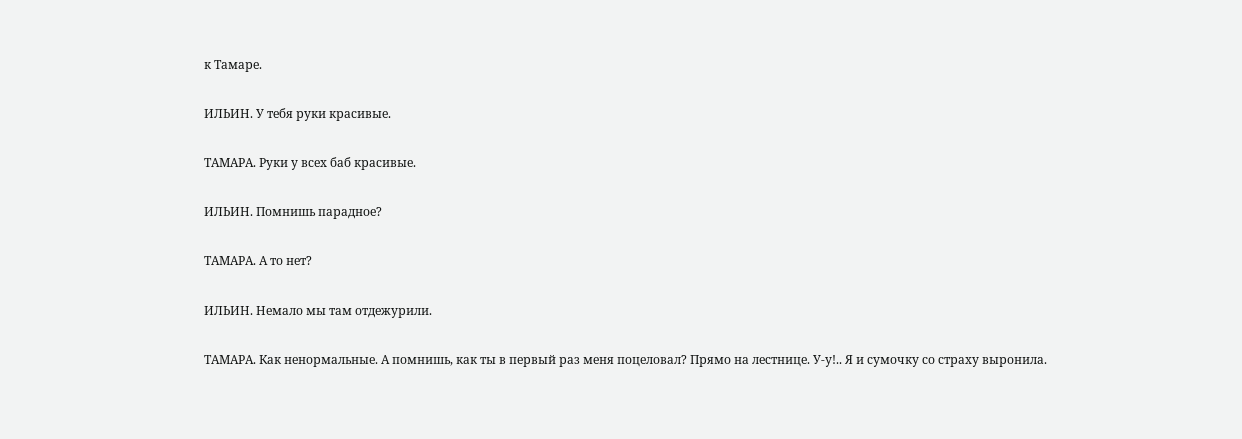к Тамаре.

ИЛЬИН. У тебя руки красивые.

ТАМАРА. Руки у всех баб красивые.

ИЛЬИН. Помнишь парадное?

ТАМАРА. А то нет?

ИЛЬИН. Немало мы там отдежурили.

ТАМАРА. Как ненормальные. А помнишь, как ты в первый раз меня поцеловал? Прямо на лестнице. У-у!.. Я и сумочку со страху выронила.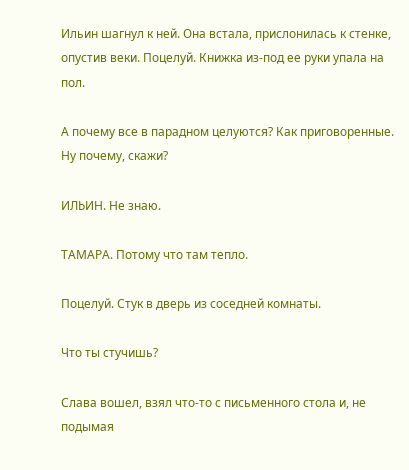Ильин шагнул к ней. Она встала, прислонилась к стенке, опустив веки. Поцелуй. Книжка из-под ее руки упала на пол.

А почему все в парадном целуются? Как приговоренные. Ну почему, скажи?

ИЛЬИН. Не знаю.

ТАМАРА. Потому что там тепло.

Поцелуй. Стук в дверь из соседней комнаты.

Что ты стучишь?

Слава вошел, взял что-то с письменного стола и, не подымая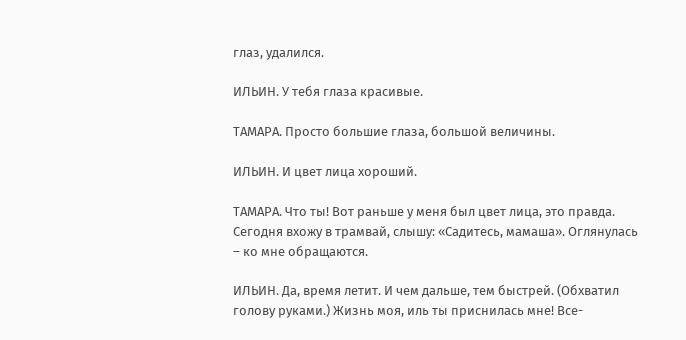глаз, удалился.

ИЛЬИН. У тебя глаза красивые.

ТАМАРА. Просто большие глаза, большой величины.

ИЛЬИН. И цвет лица хороший.

ТАМАРА. Что ты! Вот раньше у меня был цвет лица, это правда. Сегодня вхожу в трамвай, слышу: «Садитесь, мамаша». Оглянулась – ко мне обращаются.

ИЛЬИН. Да, время летит. И чем дальше, тем быстрей. (Обхватил голову руками.) Жизнь моя, иль ты приснилась мне! Все-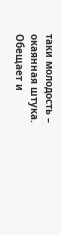таки молодость – окаянная штука. Обещает и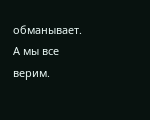обманывает. А мы все верим.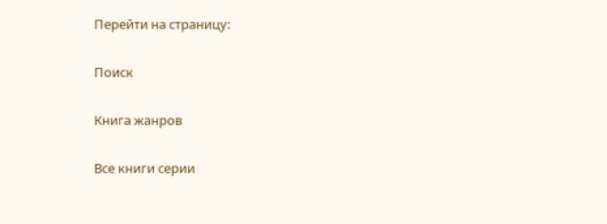Перейти на страницу:

Поиск

Книга жанров

Все книги серии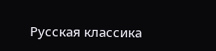Русская классика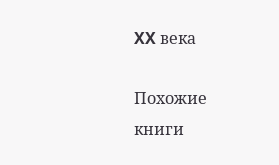XX века

Похожие книги